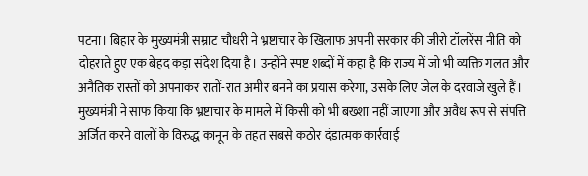पटना। बिहार के मुख्यमंत्री सम्राट चौधरी ने भ्रष्टाचार के खिलाफ अपनी सरकार की जीरो टॉलरेंस नीति को दोहराते हुए एक बेहद कड़ा संदेश दिया है। उन्होंने स्पष्ट शब्दों में कहा है कि राज्य में जो भी व्यक्ति गलत और अनैतिक रास्तों को अपनाकर रातों-रात अमीर बनने का प्रयास करेगा, उसके लिए जेल के दरवाजे खुले हैं। मुख्यमंत्री ने साफ किया कि भ्रष्टाचार के मामले में किसी को भी बख्शा नहीं जाएगा और अवैध रूप से संपत्ति अर्जित करने वालों के विरुद्ध कानून के तहत सबसे कठोर दंडात्मक कार्रवाई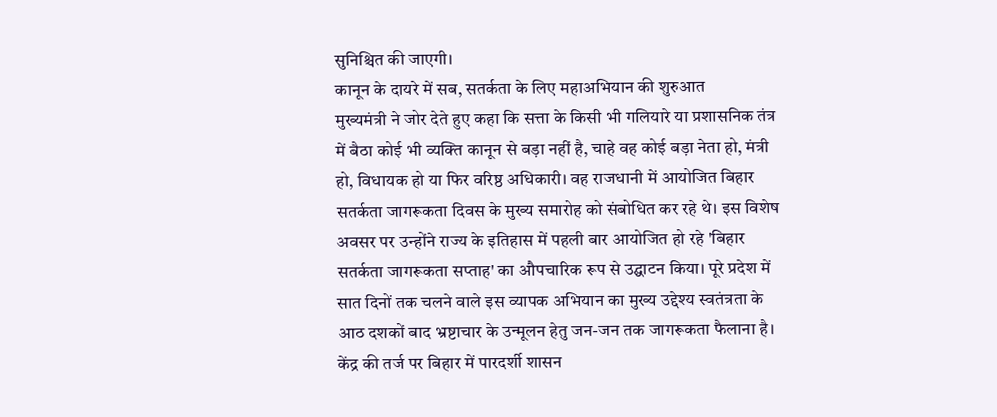सुनिश्चित की जाएगी।
कानून के दायरे में सब, सतर्कता के लिए महाअभियान की शुरुआत
मुख्यमंत्री ने जोर देते हुए कहा कि सत्ता के किसी भी गलियारे या प्रशासनिक तंत्र में बैठा कोई भी व्यक्ति कानून से बड़ा नहीं है, चाहे वह कोई बड़ा नेता हो, मंत्री हो, विधायक हो या फिर वरिष्ठ अधिकारी। वह राजधानी में आयोजित बिहार सतर्कता जागरूकता दिवस के मुख्य समारोह को संबोधित कर रहे थे। इस विशेष अवसर पर उन्होंने राज्य के इतिहास में पहली बार आयोजित हो रहे 'बिहार सतर्कता जागरूकता सप्ताह' का औपचारिक रूप से उद्घाटन किया। पूरे प्रदेश में सात दिनों तक चलने वाले इस व्यापक अभियान का मुख्य उद्देश्य स्वतंत्रता के आठ दशकों बाद भ्रष्टाचार के उन्मूलन हेतु जन-जन तक जागरूकता फैलाना है।
केंद्र की तर्ज पर बिहार में पारदर्शी शासन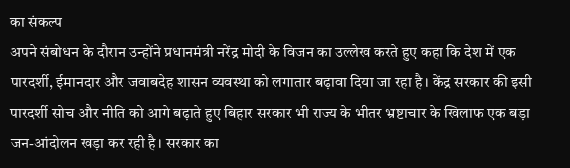का संकल्प
अपने संबोधन के दौरान उन्होंने प्रधानमंत्री नरेंद्र मोदी के विजन का उल्लेख करते हुए कहा कि देश में एक पारदर्शी, ईमानदार और जवाबदेह शासन व्यवस्था को लगातार बढ़ावा दिया जा रहा है। केंद्र सरकार की इसी पारदर्शी सोच और नीति को आगे बढ़ाते हुए बिहार सरकार भी राज्य के भीतर भ्रष्टाचार के खिलाफ एक बड़ा जन-आंदोलन खड़ा कर रही है। सरकार का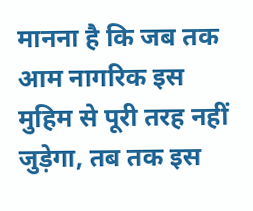मानना है कि जब तक आम नागरिक इस मुहिम से पूरी तरह नहीं जुड़ेगा, तब तक इस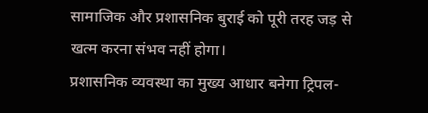सामाजिक और प्रशासनिक बुराई को पूरी तरह जड़ से खत्म करना संभव नहीं होगा।
प्रशासनिक व्यवस्था का मुख्य आधार बनेगा ट्रिपल-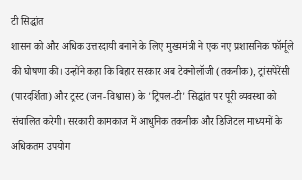टी सिद्धांत
शासन को और अधिक उत्तरदायी बनाने के लिए मुख्यमंत्री ने एक नए प्रशासनिक फॉर्मूले की घोषणा की। उन्होंने कहा कि बिहार सरकार अब टेक्नोलॉजी (तकनीक), ट्रांसपेरेंसी (पारदर्शिता) और ट्रस्ट (जन-विश्वास) के 'ट्रिपल-टी' सिद्धांत पर पूरी व्यवस्था को संचालित करेगी। सरकारी कामकाज में आधुनिक तकनीक और डिजिटल माध्यमों के अधिकतम उपयोग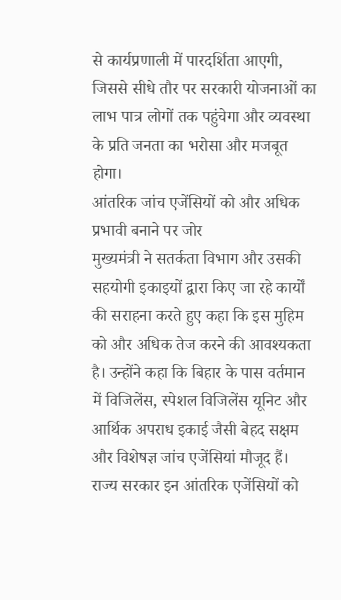से कार्यप्रणाली में पारदर्शिता आएगी, जिससे सीधे तौर पर सरकारी योजनाओं का लाभ पात्र लोगों तक पहुंचेगा और व्यवस्था के प्रति जनता का भरोसा और मजबूत होगा।
आंतरिक जांच एजेंसियों को और अधिक प्रभावी बनाने पर जोर
मुख्यमंत्री ने सतर्कता विभाग और उसकी सहयोगी इकाइयों द्वारा किए जा रहे कार्यों की सराहना करते हुए कहा कि इस मुहिम को और अधिक तेज करने की आवश्यकता है। उन्होंने कहा कि बिहार के पास वर्तमान में विजिलेंस, स्पेशल विजिलेंस यूनिट और आर्थिक अपराध इकाई जैसी बेहद सक्षम और विशेषज्ञ जांच एजेंसियां मौजूद हैं। राज्य सरकार इन आंतरिक एजेंसियों को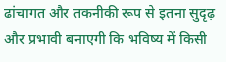ढांचागत और तकनीकी रूप से इतना सुदृढ़ और प्रभावी बनाएगी कि भविष्य में किसी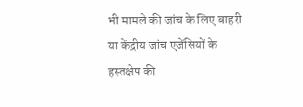भी मामले की जांच के लिए बाहरी या केंद्रीय जांच एजेंसियों के हस्तक्षेप की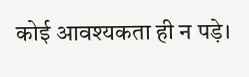कोई आवश्यकता ही न पड़े।